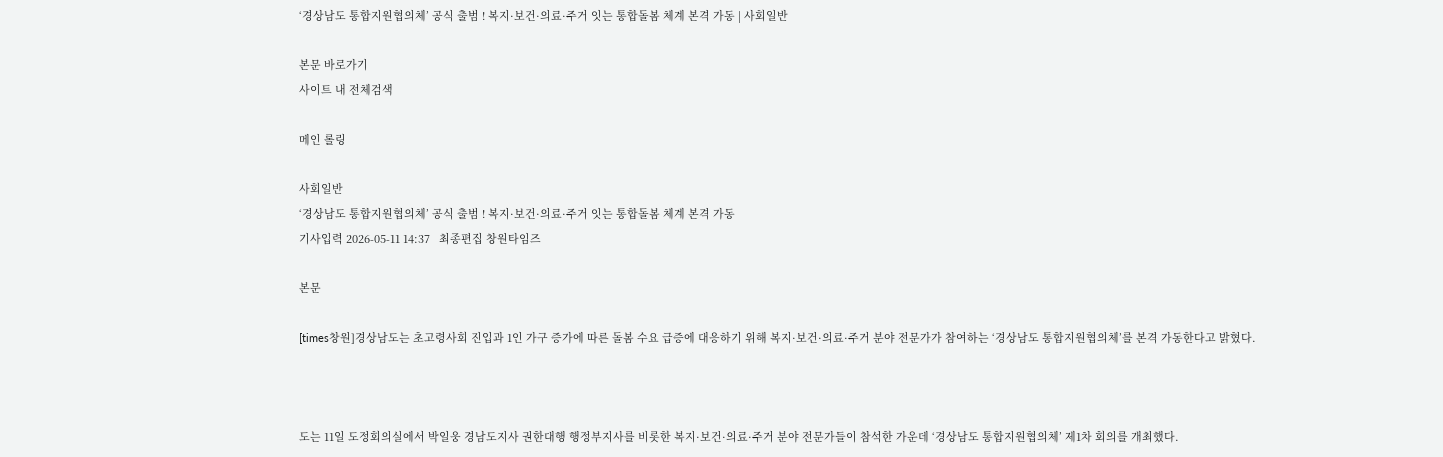‘경상남도 통합지원협의체’ 공식 출범 ! 복지·보건·의료·주거 잇는 통합돌봄 체계 본격 가동 | 사회일반

본문 바로가기
사이트 내 전체검색

메인 롤링

사회일반
‘경상남도 통합지원협의체’ 공식 출범 ! 복지·보건·의료·주거 잇는 통합돌봄 체계 본격 가동
기사입력 2026-05-11 14:37   최종편집 창원타임즈

본문

[times창원]경상남도는 초고령사회 진입과 1인 가구 증가에 따른 돌봄 수요 급증에 대응하기 위해 복지·보건·의료·주거 분야 전문가가 참여하는 ‘경상남도 통합지원협의체’를 본격 가동한다고 밝혔다.



도는 11일 도정회의실에서 박일웅 경남도지사 권한대행 행정부지사를 비롯한 복지·보건·의료·주거 분야 전문가들이 참석한 가운데 ‘경상남도 통합지원협의체’ 제1차 회의를 개최했다.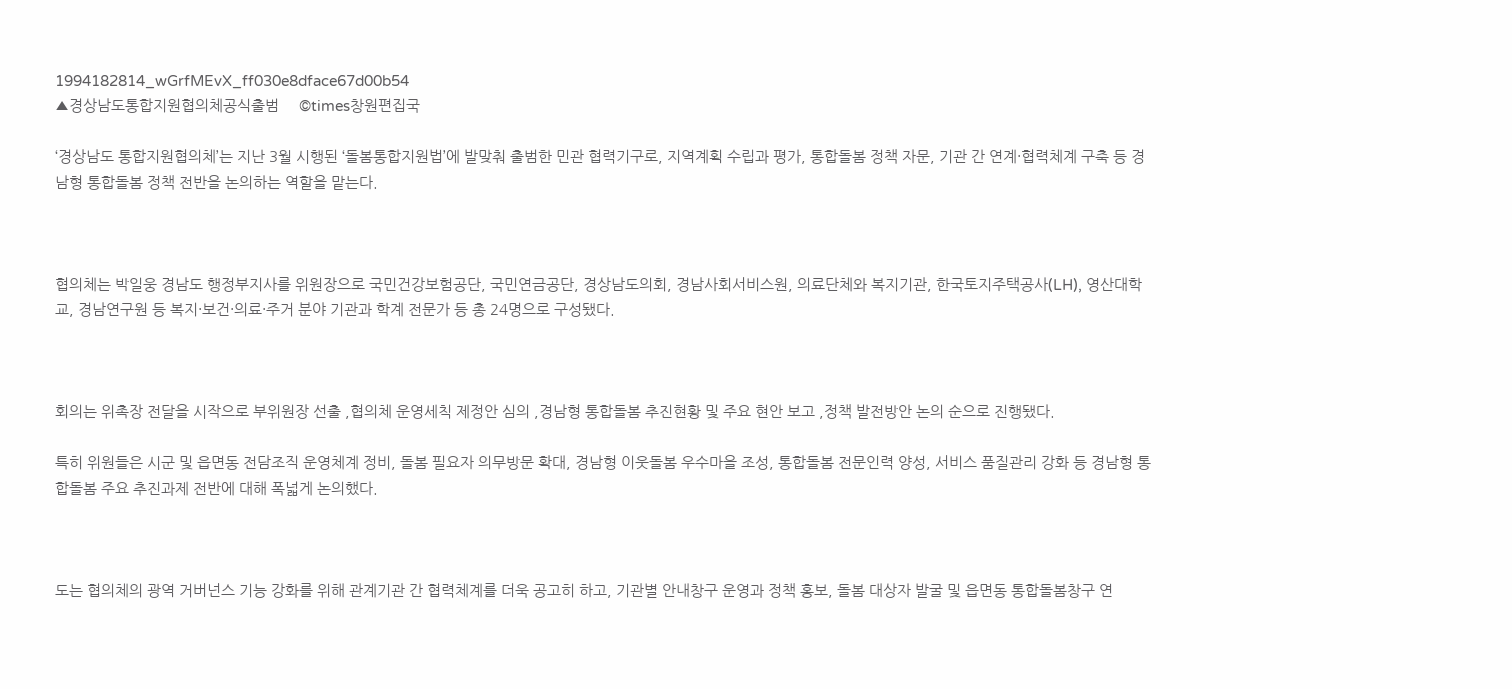1994182814_wGrfMEvX_ff030e8dface67d00b54
▲경상남도통합지원협의체공식출범     ©times창원편집국

‘경상남도 통합지원협의체’는 지난 3월 시행된 ‘돌봄통합지원법’에 발맞춰 출범한 민관 협력기구로, 지역계획 수립과 평가, 통합돌봄 정책 자문, 기관 간 연계·협력체계 구축 등 경남형 통합돌봄 정책 전반을 논의하는 역할을 맡는다.



협의체는 박일웅 경남도 행정부지사를 위원장으로 국민건강보험공단, 국민연금공단, 경상남도의회, 경남사회서비스원, 의료단체와 복지기관, 한국토지주택공사(LH), 영산대학교, 경남연구원 등 복지·보건·의료·주거 분야 기관과 학계 전문가 등 총 24명으로 구성됐다.



회의는 위촉장 전달을 시작으로 부위원장 선출 ,협의체 운영세칙 제정안 심의 ,경남형 통합돌봄 추진현황 및 주요 현안 보고 ,정책 발전방안 논의 순으로 진행됐다.

특히 위원들은 시군 및 읍면동 전담조직 운영체계 정비, 돌봄 필요자 의무방문 확대, 경남형 이웃돌봄 우수마을 조성, 통합돌봄 전문인력 양성, 서비스 품질관리 강화 등 경남형 통합돌봄 주요 추진과제 전반에 대해 폭넓게 논의했다.



도는 협의체의 광역 거버넌스 기능 강화를 위해 관계기관 간 협력체계를 더욱 공고히 하고, 기관별 안내창구 운영과 정책 홍보, 돌봄 대상자 발굴 및 읍면동 통합돌봄창구 연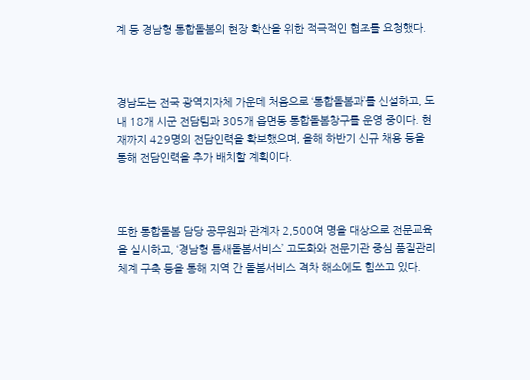계 등 경남형 통합돌봄의 현장 확산을 위한 적극적인 협조를 요청했다.



경남도는 전국 광역지자체 가운데 처음으로 ‘통합돌봄과’를 신설하고, 도내 18개 시군 전담팀과 305개 읍면동 통합돌봄창구를 운영 중이다. 현재까지 429명의 전담인력을 확보했으며, 올해 하반기 신규 채용 등을 통해 전담인력을 추가 배치할 계획이다.



또한 통합돌봄 담당 공무원과 관계자 2,500여 명을 대상으로 전문교육을 실시하고, ‘경남형 틈새돌봄서비스’ 고도화와 전문기관 중심 품질관리 체계 구축 등을 통해 지역 간 돌봄서비스 격차 해소에도 힘쓰고 있다.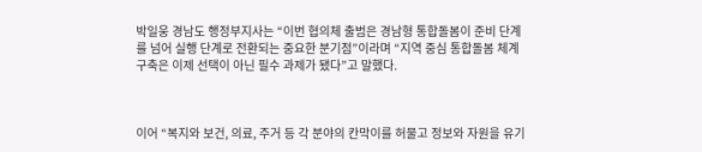박일웅 경남도 행정부지사는 “이번 협의체 출범은 경남형 통합돌봄이 준비 단계를 넘어 실행 단계로 전환되는 중요한 분기점”이라며 “지역 중심 통합돌봄 체계 구축은 이제 선택이 아닌 필수 과제가 됐다”고 말했다.



이어 “복지와 보건, 의료, 주거 등 각 분야의 칸막이를 허물고 정보와 자원을 유기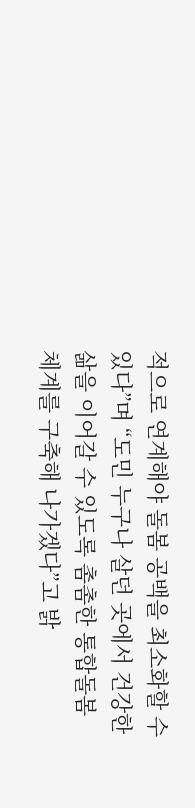적으로 연계해야 돌봄 공백을 최소화할 수 있다”며 “도민 누구나 살던 곳에서 건강한 삶을 이어갈 수 있도록 촘촘한 통합돌봄 체계를 구축해 나가겠다”고 밝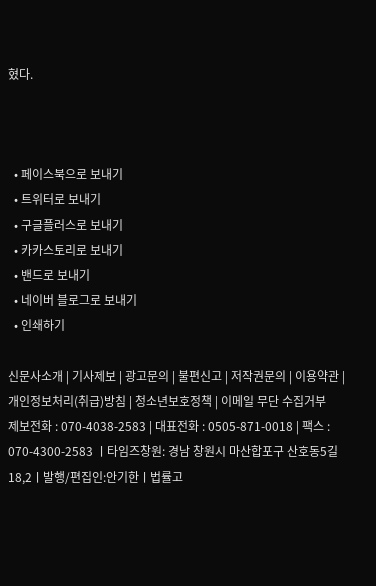혔다.



  • 페이스북으로 보내기
  • 트위터로 보내기
  • 구글플러스로 보내기
  • 카카스토리로 보내기
  • 밴드로 보내기
  • 네이버 블로그로 보내기
  • 인쇄하기

신문사소개 | 기사제보 | 광고문의 | 불편신고 | 저작권문의 | 이용약관 | 개인정보처리(취급)방침 | 청소년보호정책 | 이메일 무단 수집거부
제보전화 : 070-4038-2583 | 대표전화 : 0505-871-0018 | 팩스 : 070-4300-2583 ㅣ타임즈창원: 경남 창원시 마산합포구 산호동5길 18,2ㅣ발행/편집인:안기한ㅣ법률고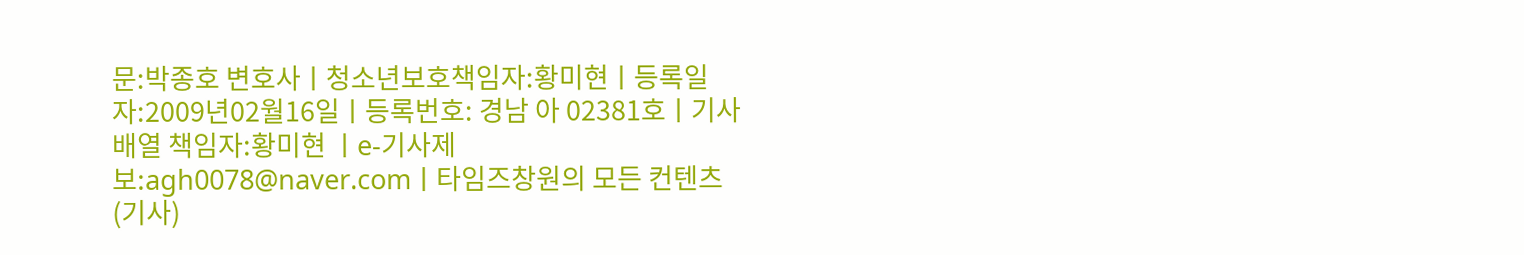문:박종호 변호사ㅣ청소년보호책임자:황미현ㅣ등록일자:2009년02월16일ㅣ등록번호: 경남 아 02381호ㅣ기사배열 책임자:황미현 ㅣe-기사제보:agh0078@naver.comㅣ타임즈창원의 모든 컨텐츠(기사)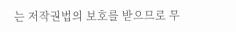는 저작권법의 보호를 받으므로 무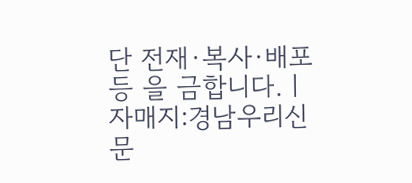단 전재·복사·배포 등 을 금합니다.ㅣ자매지:경남우리신문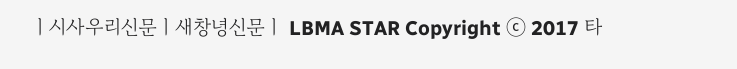ㅣ시사우리신문ㅣ새창녕신문ㅣ LBMA STAR Copyright ⓒ 2017 타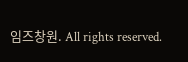임즈창원. All rights reserved.